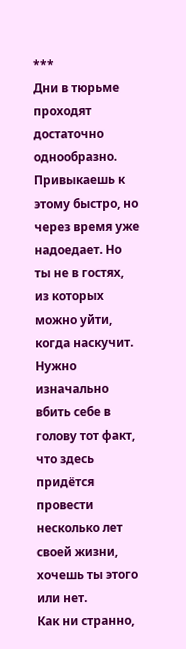***
Дни в тюрьме проходят достаточно однообразно. Привыкаешь к этому быстро, но через время уже надоедает. Но ты не в гостях, из которых можно уйти, когда наскучит. Нужно изначально вбить себе в голову тот факт, что здесь придётся провести несколько лет своей жизни, хочешь ты этого или нет.
Как ни странно,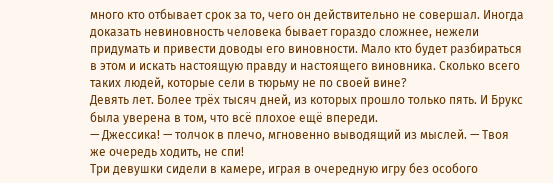много кто отбывает срок за то, чего он действительно не совершал. Иногда доказать невиновность человека бывает гораздо сложнее, нежели придумать и привести доводы его виновности. Мало кто будет разбираться в этом и искать настоящую правду и настоящего виновника. Сколько всего таких людей, которые сели в тюрьму не по своей вине?
Девять лет. Более трёх тысяч дней, из которых прошло только пять. И Брукс была уверена в том, что всё плохое ещё впереди.
— Джессика! — толчок в плечо, мгновенно выводящий из мыслей. — Твоя же очередь ходить, не спи!
Три девушки сидели в камере, играя в очередную игру без особого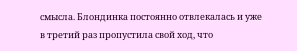смысла. Блондинка постоянно отвлекалась и уже в третий раз пропустила свой ход, что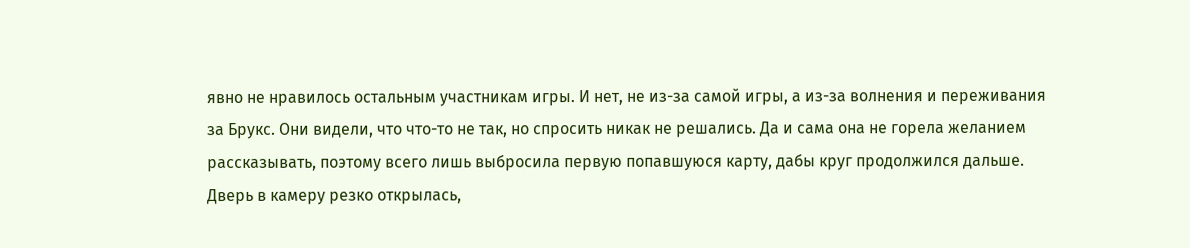явно не нравилось остальным участникам игры. И нет, не из-за самой игры, а из-за волнения и переживания за Брукс. Они видели, что что-то не так, но спросить никак не решались. Да и сама она не горела желанием рассказывать, поэтому всего лишь выбросила первую попавшуюся карту, дабы круг продолжился дальше.
Дверь в камеру резко открылась,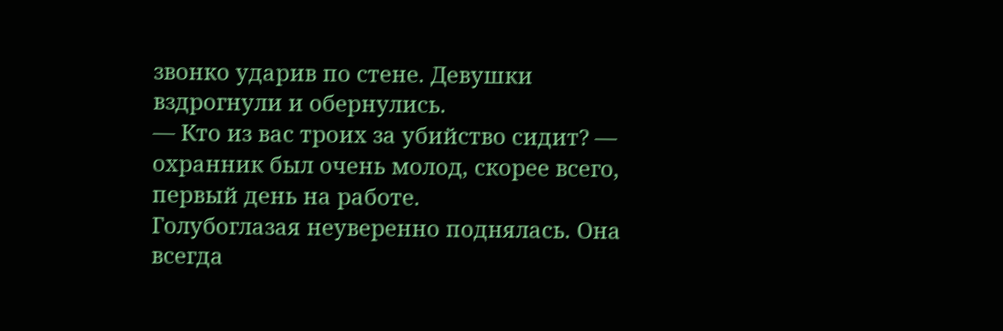звонко ударив по стене. Девушки вздрогнули и обернулись.
— Кто из вас троих за убийство сидит? — охранник был очень молод, скорее всего, первый день на работе.
Голубоглазая неуверенно поднялась. Она всегда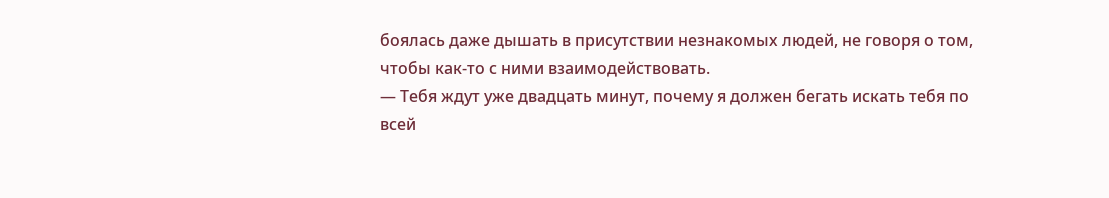боялась даже дышать в присутствии незнакомых людей, не говоря о том, чтобы как-то с ними взаимодействовать.
— Тебя ждут уже двадцать минут, почему я должен бегать искать тебя по всей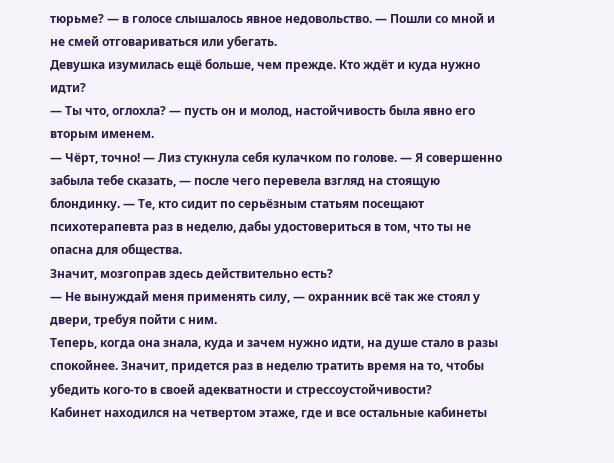тюрьме? — в голосе слышалось явное недовольство. — Пошли со мной и не смей отговариваться или убегать.
Девушка изумилась ещё больше, чем прежде. Кто ждёт и куда нужно идти?
— Ты что, оглохла? — пусть он и молод, настойчивость была явно его вторым именем.
— Чёрт, точно! — Лиз стукнула себя кулачком по голове. — Я совершенно забыла тебе сказать, — после чего перевела взгляд на стоящую блондинку. — Те, кто сидит по серьёзным статьям посещают психотерапевта раз в неделю, дабы удостовериться в том, что ты не опасна для общества.
Значит, мозгоправ здесь действительно есть?
— Не вынуждай меня применять силу, — охранник всё так же стоял у двери, требуя пойти с ним.
Теперь, когда она знала, куда и зачем нужно идти, на душе стало в разы спокойнее. Значит, придется раз в неделю тратить время на то, чтобы убедить кого-то в своей адекватности и стрессоустойчивости?
Кабинет находился на четвертом этаже, где и все остальные кабинеты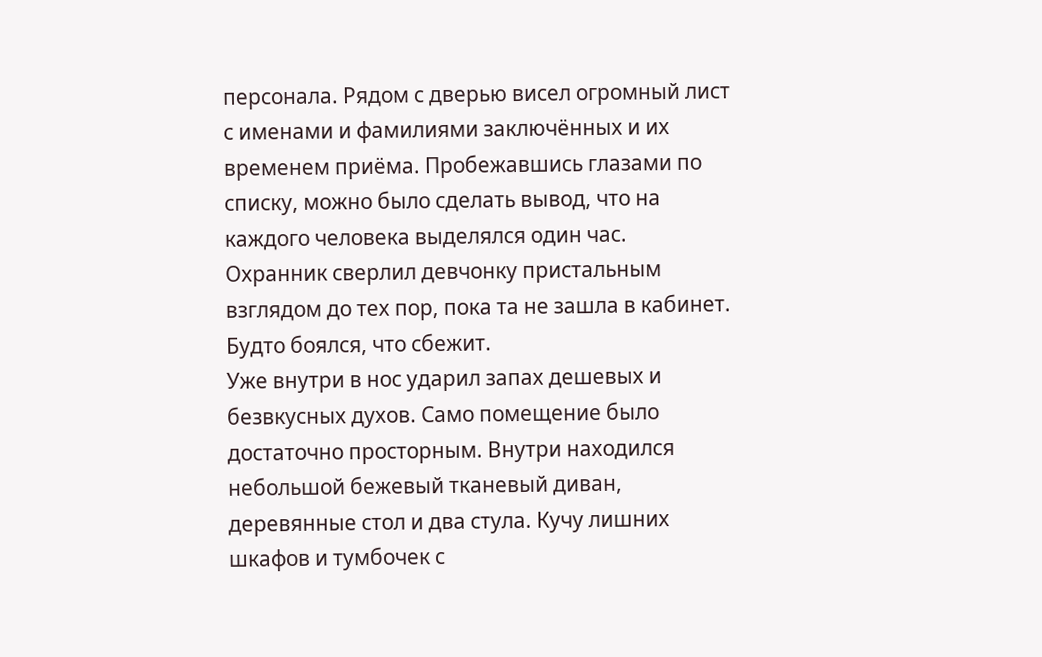персонала. Рядом с дверью висел огромный лист с именами и фамилиями заключённых и их временем приёма. Пробежавшись глазами по списку, можно было сделать вывод, что на каждого человека выделялся один час.
Охранник сверлил девчонку пристальным взглядом до тех пор, пока та не зашла в кабинет. Будто боялся, что сбежит.
Уже внутри в нос ударил запах дешевых и безвкусных духов. Само помещение было достаточно просторным. Внутри находился небольшой бежевый тканевый диван, деревянные стол и два стула. Кучу лишних шкафов и тумбочек с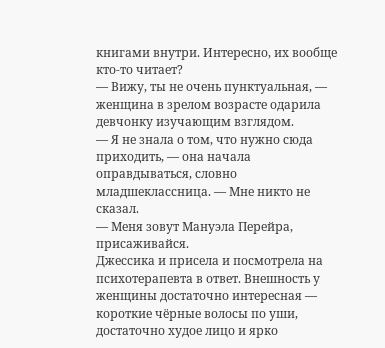книгами внутри. Интересно, их вообще кто-то читает?
— Вижу, ты не очень пунктуальная, — женщина в зрелом возрасте одарила девчонку изучающим взглядом.
— Я не знала о том, что нужно сюда приходить, — она начала оправдываться, словно младшеклассница. — Мне никто не сказал.
— Меня зовут Мануэла Перейра, присаживайся.
Джессика и присела и посмотрела на психотерапевта в ответ. Внешность у женщины достаточно интересная — короткие чёрные волосы по уши, достаточно худое лицо и ярко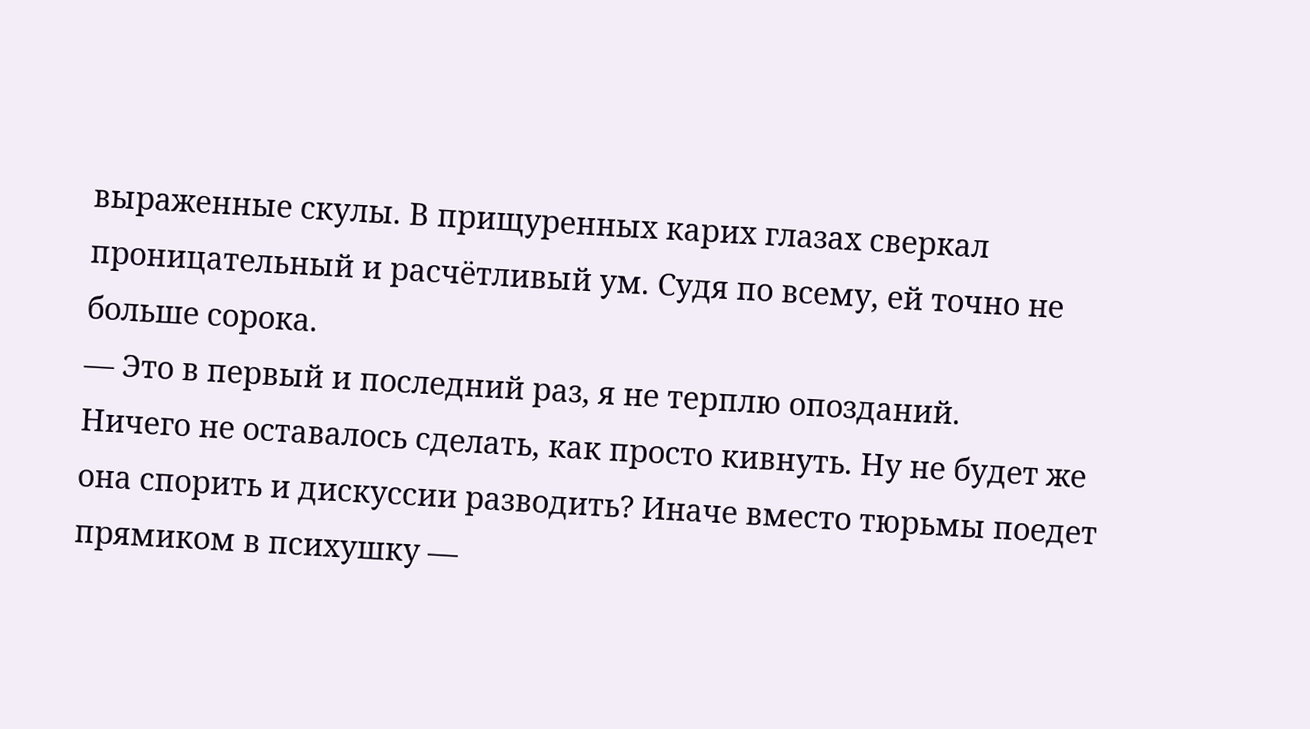выраженные скулы. В прищуренных карих глазах сверкал проницательный и расчётливый ум. Судя по всему, ей точно не больше сорока.
— Это в первый и последний раз, я не терплю опозданий.
Ничего не оставалось сделать, как просто кивнуть. Ну не будет же она спорить и дискуссии разводить? Иначе вместо тюрьмы поедет прямиком в психушку —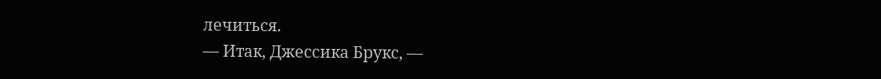лечиться.
— Итак, Джессика Брукс, —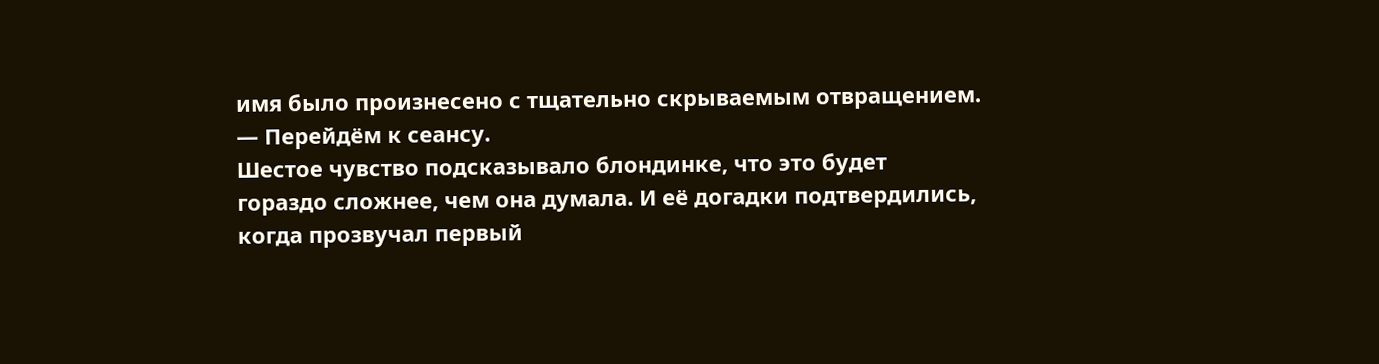имя было произнесено с тщательно скрываемым отвращением. — Перейдём к сеансу.
Шестое чувство подсказывало блондинке, что это будет гораздо сложнее, чем она думала. И её догадки подтвердились, когда прозвучал первый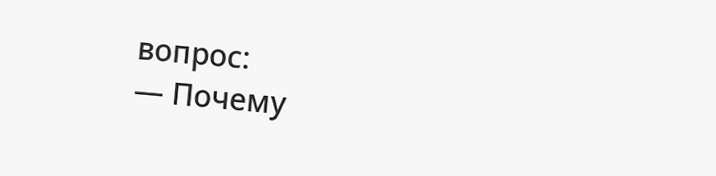вопрос:
— Почему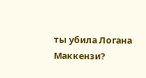ты убила Логана Маккензи?